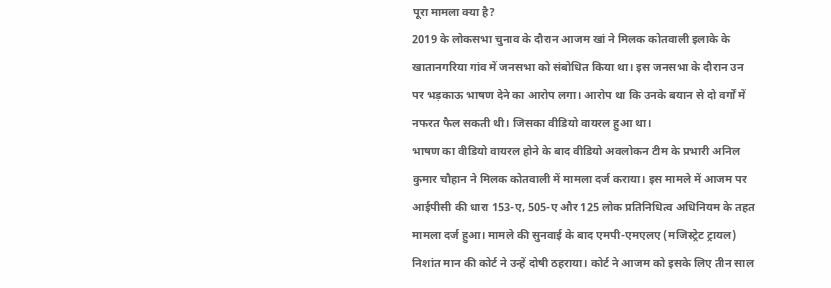पूरा मामला क्या है?
2019 के लोकसभा चुनाव के दौरान आजम खां ने मिलक कोतवाली इलाके के खातानगरिया गांव में जनसभा को संबोधित किया था। इस जनसभा के दौरान उन पर भड़काऊ भाषण देने का आरोप लगा। आरोप था कि उनके बयान से दो वर्गों में नफरत फैल सकती थी। जिसका वीडियो वायरल हुआ था।
भाषण का वीडियो वायरल होने के बाद वीडियो अवलोकन टीम के प्रभारी अनिल कुमार चौहान ने मिलक कोतवाली में मामला दर्ज कराया। इस मामले में आजम पर आईपीसी की धारा 153-ए, 505-ए और 125 लोक प्रतिनिधित्व अधिनियम के तहत मामला दर्ज हुआ। मामले की सुनवाई के बाद एमपी-एमएलए (मजिस्ट्रेट ट्रायल) निशांत मान की कोर्ट ने उन्हें दोषी ठहराया। कोर्ट ने आजम को इसके लिए तीन साल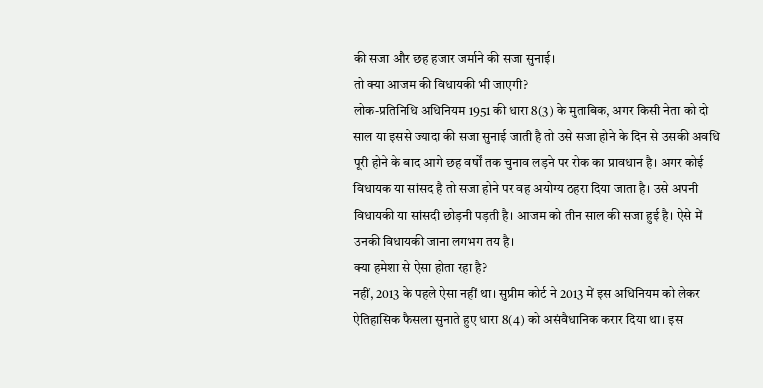की सजा और छह हजार जर्माने की सजा सुनाई।
तो क्या आजम की विधायकी भी जाएगी?
लोक-प्रतिनिधि अधिनियम 1951 की धारा 8(3) के मुताबिक, अगर किसी नेता को दो साल या इससे ज्यादा की सजा सुनाई जाती है तो उसे सजा होने के दिन से उसकी अवधि पूरी होने के बाद आगे छह वर्षों तक चुनाव लड़ने पर रोक का प्रावधान है। अगर कोई विधायक या सांसद है तो सजा होने पर वह अयोग्य ठहरा दिया जाता है। उसे अपनी विधायकी या सांसदी छोड़नी पड़ती है। आजम को तीन साल की सजा हुई है। ऐसे में उनकी विधायकी जाना लगभग तय है।
क्या हमेशा से ऐसा होता रहा है?
नहीं, 2013 के पहले ऐसा नहीं था। सुप्रीम कोर्ट ने 2013 में इस अधिनियम को लेकर ऐतिहासिक फैसला सुनाते हुए धारा 8(4) को असंवैधानिक करार दिया था। इस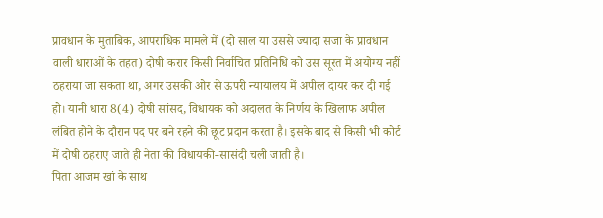प्रावधान के मुताबिक, आपराधिक मामले में (दो साल या उससे ज्यादा सजा के प्रावधान वाली धाराओं के तहत) दोषी करार किसी निर्वाचित प्रतिनिधि को उस सूरत में अयोग्य नहीं ठहराया जा सकता था, अगर उसकी ओर से ऊपरी न्यायालय में अपील दायर कर दी गई हो। यानी धारा 8(4) दोषी सांसद, विधायक को अदालत के निर्णय के खिलाफ अपील लंबित होने के दौरान पद पर बने रहने की छूट प्रदान करता है। इसके बाद से किसी भी कोर्ट में दोषी ठहराए जाते ही नेता की विधायकी-सासंदी चली जाती है।
पिता आजम खां के साथ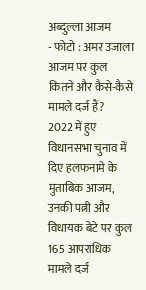अब्दुल्ला आजम
- फोटो : अमर उजाला
आजम पर कुल कितने और कैसे-कैसे मामले दर्ज हैं?
2022 में हुए विधानसभा चुनाव में दिए हलफनामे के मुताबिक आजम, उनकी पत्नी और विधायक बेटे पर कुल 165 आपराधिक मामले दर्ज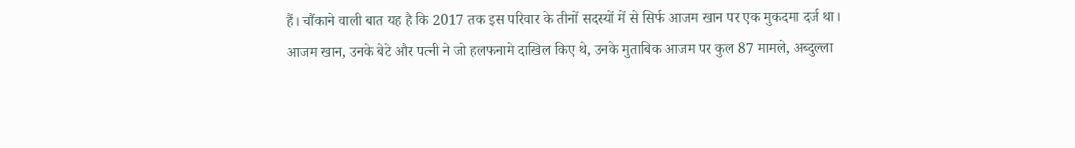हैं। चौंकाने वाली बात यह है कि 2017 तक इस परिवार के तीनों सदस्यों में से सिर्फ आजम खान पर एक मुकदमा दर्ज था।
आजम खान, उनके बेटे और पत्नी ने जो हलफनामे दाखिल किए थे, उनके मुताबिक आजम पर कुल 87 मामले, अब्दुल्ला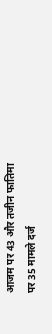आजम पर 43 और तजीन फातिमा पर 35 मामले दर्ज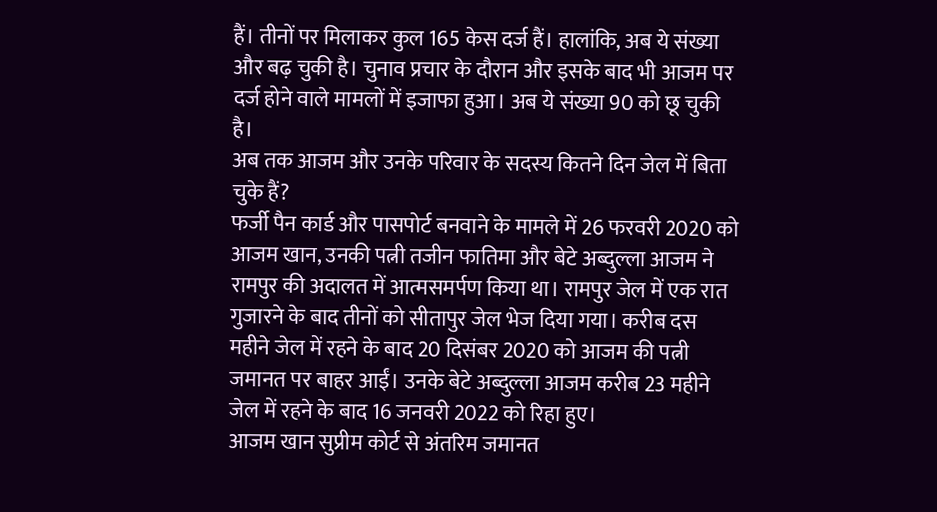हैं। तीनों पर मिलाकर कुल 165 केस दर्ज हैं। हालांकि, अब ये संख्या और बढ़ चुकी है। चुनाव प्रचार के दौरान और इसके बाद भी आजम पर दर्ज होने वाले मामलों में इजाफा हुआ। अब ये संख्या 90 को छू चुकी है।
अब तक आजम और उनके परिवार के सदस्य कितने दिन जेल में बिता चुके हैं?
फर्जी पैन कार्ड और पासपोर्ट बनवाने के मामले में 26 फरवरी 2020 को आजम खान, उनकी पत्नी तजीन फातिमा और बेटे अब्दुल्ला आजम ने रामपुर की अदालत में आत्मसमर्पण किया था। रामपुर जेल में एक रात गुजारने के बाद तीनों को सीतापुर जेल भेज दिया गया। करीब दस महीने जेल में रहने के बाद 20 दिसंबर 2020 को आजम की पत्नी जमानत पर बाहर आईं। उनके बेटे अब्दुल्ला आजम करीब 23 महीने जेल में रहने के बाद 16 जनवरी 2022 को रिहा हुए।
आजम खान सुप्रीम कोर्ट से अंतरिम जमानत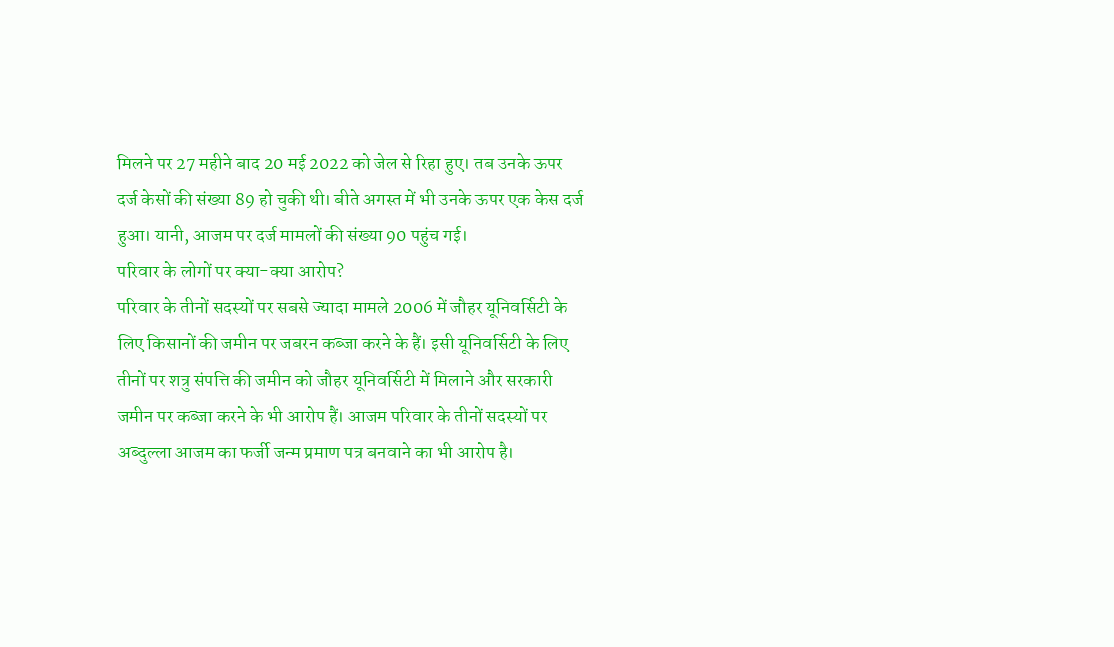मिलने पर 27 महीने बाद 20 मई 2022 को जेल से रिहा हुए। तब उनके ऊपर दर्ज केसों की संख्या 89 हो चुकी थी। बीते अगस्त में भी उनके ऊपर एक केस दर्ज हुआ। यानी, आजम पर दर्ज मामलों की संख्या 90 पहुंच गई।
परिवार के लोगों पर क्या-क्या आरोप?
परिवार के तीनों सदस्यों पर सबसे ज्यादा मामले 2006 में जौहर यूनिवर्सिटी के लिए किसानों की जमीन पर जबरन कब्जा करने के हैं। इसी यूनिवर्सिटी के लिए तीनों पर शत्रु संपत्ति की जमीन को जौहर यूनिवर्सिटी में मिलाने और सरकारी जमीन पर कब्जा करने के भी आरोप हैं। आजम परिवार के तीनों सदस्यों पर अब्दुल्ला आजम का फर्जी जन्म प्रमाण पत्र बनवाने का भी आरोप है।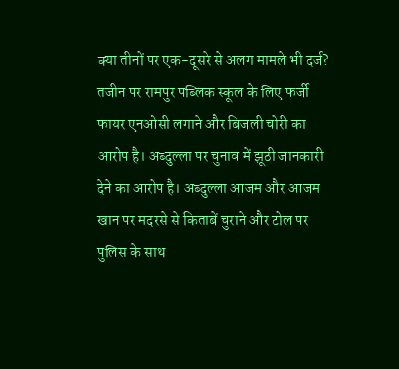क्या तीनों पर एक-दूसरे से अलग मामले भी दर्ज?
तजीन पर रामपुर पब्लिक स्कूल के लिए फर्जी फायर एनओसी लगाने और बिजली चोरी का आरोप है। अब्दुल्ला पर चुनाव में झूठी जानकारी देने का आरोप है। अब्दुल्ला आजम और आजम खान पर मदरसे से किताबें चुराने और टोल पर पुलिस के साथ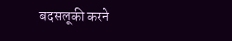बदसलूकी करने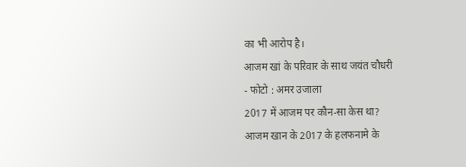का भी आरोप है।
आजम खां के परिवार के साथ जयंत चौधरी
- फोटो : अमर उजाला
2017 में आजम पर कौन-सा केस था?
आजम खान के 2017 के हलफनामे के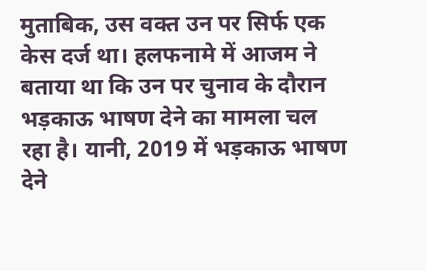मुताबिक, उस वक्त उन पर सिर्फ एक केस दर्ज था। हलफनामे में आजम ने बताया था कि उन पर चुनाव के दौरान भड़काऊ भाषण देने का मामला चल रहा है। यानी, 2019 में भड़काऊ भाषण देने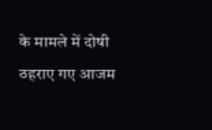के मामले में दोषी ठहराए गए आजम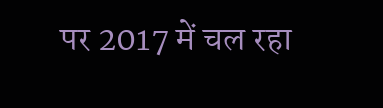पर 2017 में चल रहा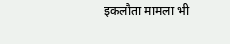इकलौता मामला भी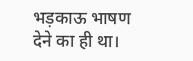भड़काऊ भाषण देने का ही था।